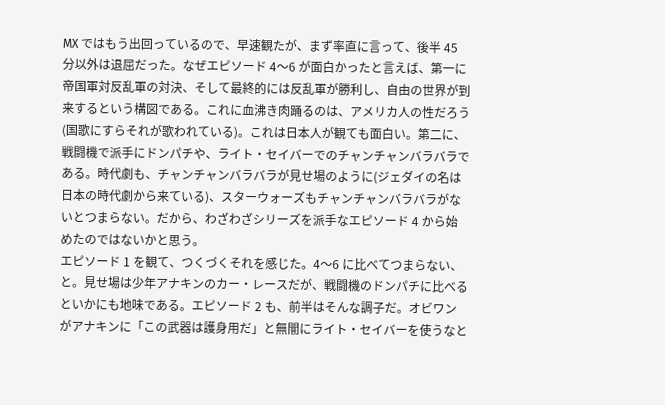MX ではもう出回っているので、早速観たが、まず率直に言って、後半 45 分以外は退屈だった。なぜエピソード 4〜6 が面白かったと言えば、第一に帝国軍対反乱軍の対決、そして最終的には反乱軍が勝利し、自由の世界が到来するという構図である。これに血沸き肉踊るのは、アメリカ人の性だろう(国歌にすらそれが歌われている)。これは日本人が観ても面白い。第二に、戦闘機で派手にドンパチや、ライト・セイバーでのチャンチャンバラバラである。時代劇も、チャンチャンバラバラが見せ場のように(ジェダイの名は日本の時代劇から来ている)、スターウォーズもチャンチャンバラバラがないとつまらない。だから、わざわざシリーズを派手なエピソード 4 から始めたのではないかと思う。
エピソード 1 を観て、つくづくそれを感じた。4〜6 に比べてつまらない、と。見せ場は少年アナキンのカー・レースだが、戦闘機のドンパチに比べるといかにも地味である。エピソード 2 も、前半はそんな調子だ。オビワンがアナキンに「この武器は護身用だ」と無闇にライト・セイバーを使うなと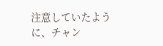注意していたように、チャン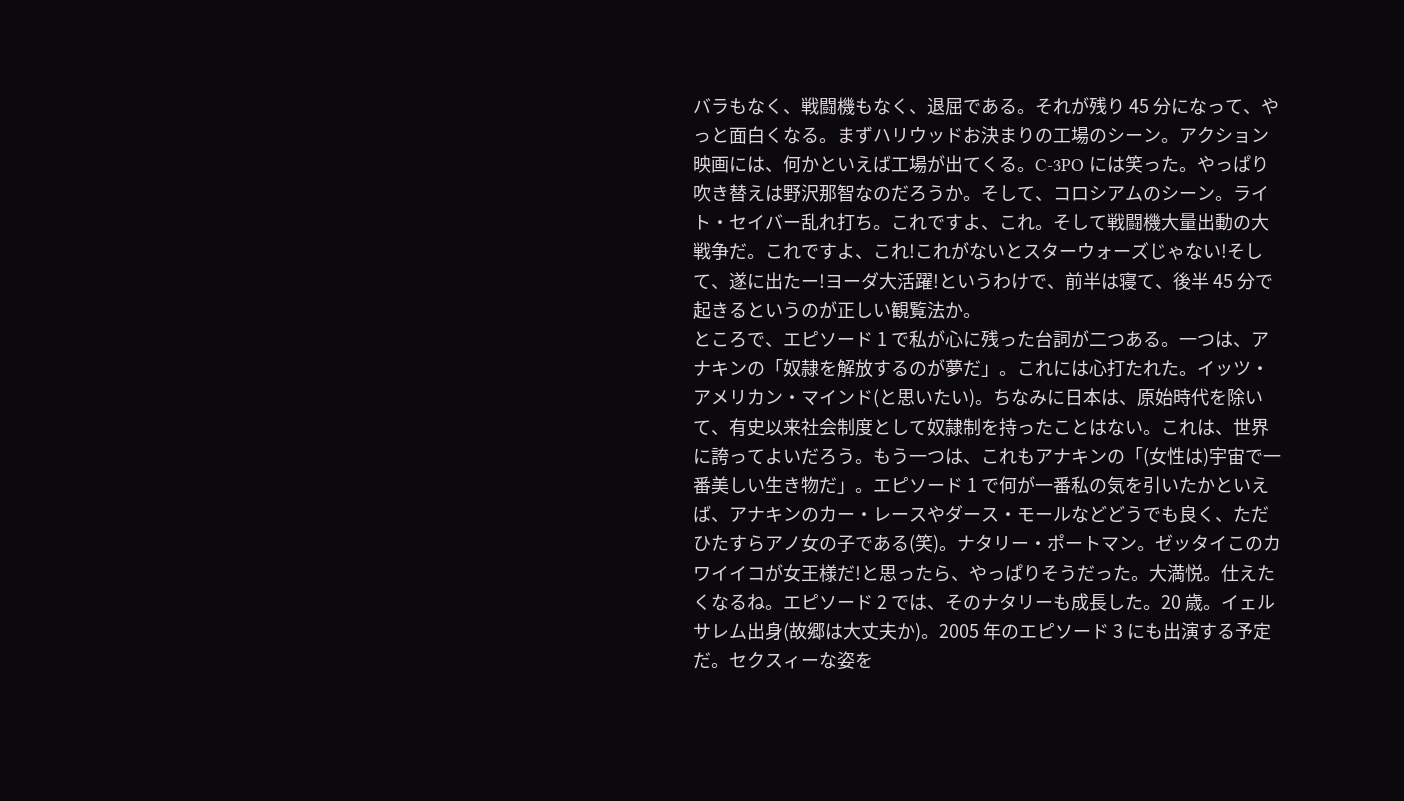バラもなく、戦闘機もなく、退屈である。それが残り 45 分になって、やっと面白くなる。まずハリウッドお決まりの工場のシーン。アクション映画には、何かといえば工場が出てくる。C-3PO には笑った。やっぱり吹き替えは野沢那智なのだろうか。そして、コロシアムのシーン。ライト・セイバー乱れ打ち。これですよ、これ。そして戦闘機大量出動の大戦争だ。これですよ、これ!これがないとスターウォーズじゃない!そして、遂に出たー!ヨーダ大活躍!というわけで、前半は寝て、後半 45 分で起きるというのが正しい観覧法か。
ところで、エピソード 1 で私が心に残った台詞が二つある。一つは、アナキンの「奴隷を解放するのが夢だ」。これには心打たれた。イッツ・アメリカン・マインド(と思いたい)。ちなみに日本は、原始時代を除いて、有史以来社会制度として奴隷制を持ったことはない。これは、世界に誇ってよいだろう。もう一つは、これもアナキンの「(女性は)宇宙で一番美しい生き物だ」。エピソード 1 で何が一番私の気を引いたかといえば、アナキンのカー・レースやダース・モールなどどうでも良く、ただひたすらアノ女の子である(笑)。ナタリー・ポートマン。ゼッタイこのカワイイコが女王様だ!と思ったら、やっぱりそうだった。大満悦。仕えたくなるね。エピソード 2 では、そのナタリーも成長した。20 歳。イェルサレム出身(故郷は大丈夫か)。2005 年のエピソード 3 にも出演する予定だ。セクスィーな姿を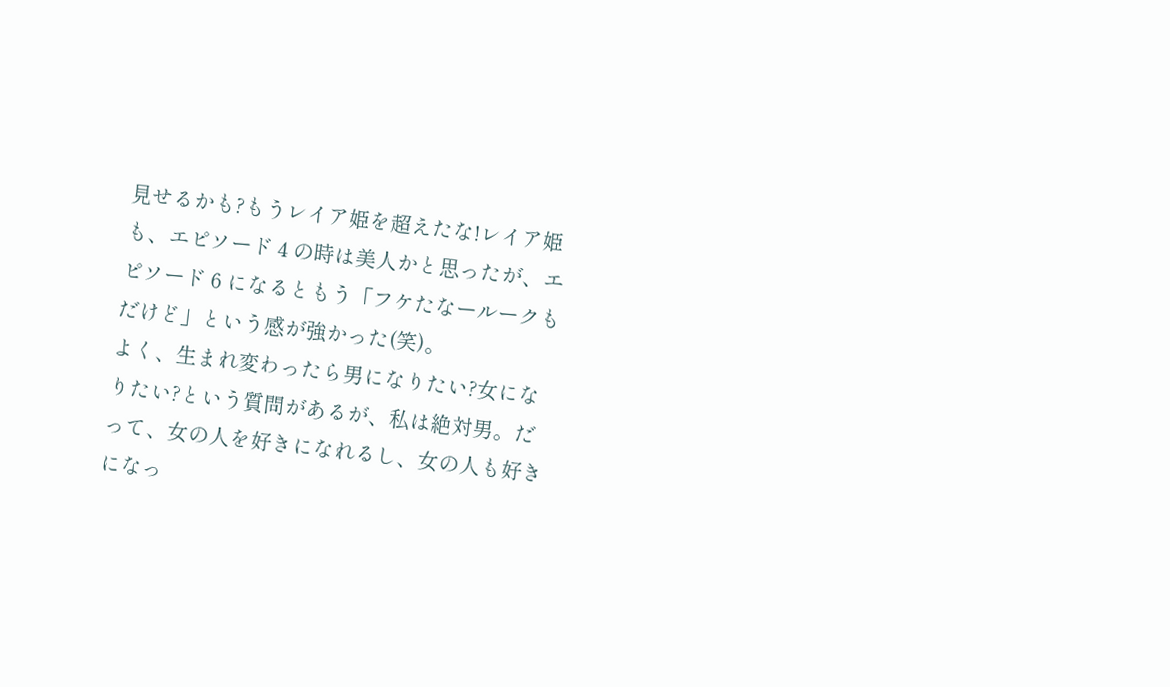見せるかも?もうレイア姫を超えたな!レイア姫も、エピソード 4 の時は美人かと思ったが、エピソード 6 になるともう「フケたなールークもだけど」という感が強かった(笑)。
よく、生まれ変わったら男になりたい?女になりたい?という質問があるが、私は絶対男。だって、女の人を好きになれるし、女の人も好きになっ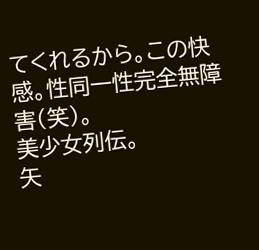てくれるから。この快感。性同一性完全無障害(笑)。
美少女列伝。
矢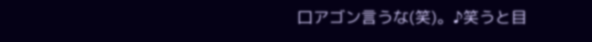口アゴン言うな(笑)。♪笑うと目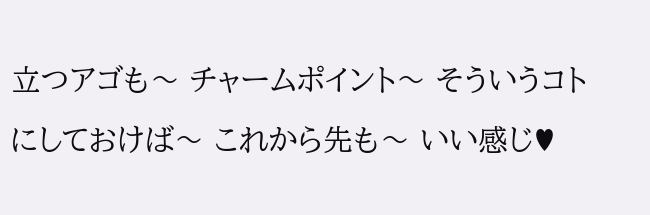立つアゴも〜 チャームポイント〜 そういうコトにしておけば〜 これから先も〜 いい感じ♥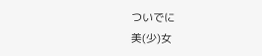ついでに
美(少)女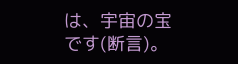は、宇宙の宝です(断言)。